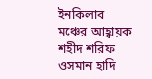ইনকিলাব মঞ্চের আহ্বায়ক শহীদ শরিফ ওসমান হাদি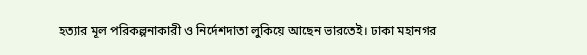হত্যার মূল পরিকল্পনাকারী ও নির্দেশদাতা লুকিয়ে আছেন ভারতেই। ঢাকা মহানগর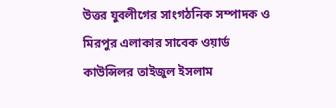উত্তর যুবলীগের সাংগঠনিক সম্পাদক ও মিরপুর এলাকার সাবেক ওয়ার্ড কাউন্সিলর তাইজুল ইসলাম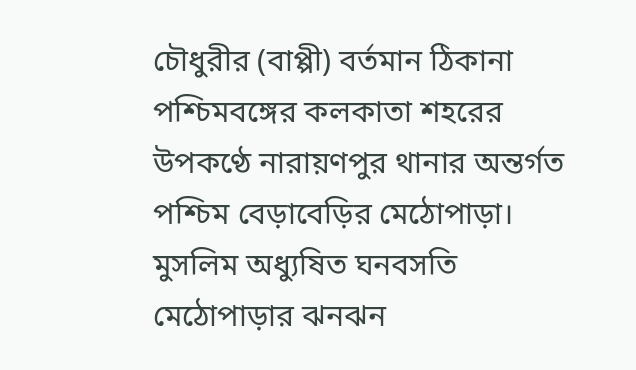চৌধুরীর (বাপ্পী) বর্তমান ঠিকানা পশ্চিমবঙ্গের কলকাতা শহরের উপকণ্ঠে নারায়ণপুর থানার অন্তর্গত পশ্চিম বেড়াবেড়ির মেঠোপাড়া। মুসলিম অধ্যুষিত ঘনবসতি মেঠোপাড়ার ঝনঝন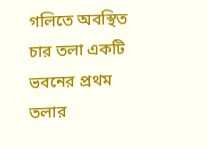গলিতে অবস্থিত চার তলা একটি ভবনের প্রথম তলার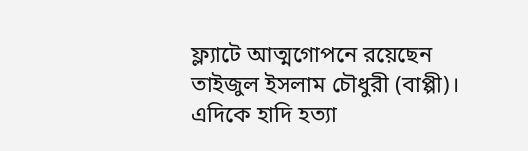ফ্ল্যাটে আত্মগোপনে রয়েছেন তাইজুল ইসলাম চৌধুরী (বাপ্পী)। এদিকে হাদি হত্যা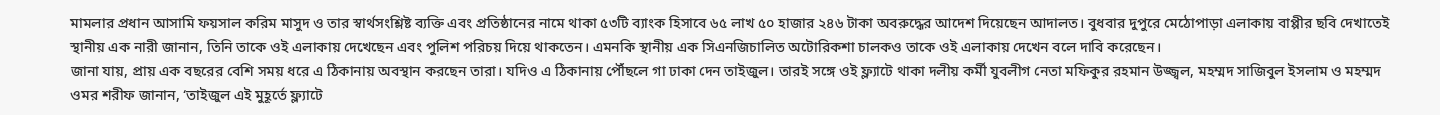মামলার প্রধান আসামি ফয়সাল করিম মাসুদ ও তার স্বার্থসংশ্লিষ্ট ব্যক্তি এবং প্রতিষ্ঠানের নামে থাকা ৫৩টি ব্যাংক হিসাবে ৬৫ লাখ ৫০ হাজার ২৪৬ টাকা অবরুদ্ধের আদেশ দিয়েছেন আদালত। বুধবার দুপুরে মেঠোপাড়া এলাকায় বাপ্পীর ছবি দেখাতেই স্থানীয় এক নারী জানান, তিনি তাকে ওই এলাকায় দেখেছেন এবং পুলিশ পরিচয় দিয়ে থাকতেন। এমনকি স্থানীয় এক সিএনজিচালিত অটোরিকশা চালকও তাকে ওই এলাকায় দেখেন বলে দাবি করেছেন।
জানা যায়, প্রায় এক বছরের বেশি সময় ধরে এ ঠিকানায় অবস্থান করছেন তারা। যদিও এ ঠিকানায় পৌঁছলে গা ঢাকা দেন তাইজুল। তারই সঙ্গে ওই ফ্ল্যাটে থাকা দলীয় কর্মী যুবলীগ নেতা মফিকুর রহমান উজ্জ্বল, মহম্মদ সাজিবুল ইসলাম ও মহম্মদ ওমর শরীফ জানান, ‘তাইজুল এই মুহূর্তে ফ্ল্যাটে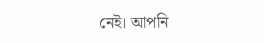নেই। আপনি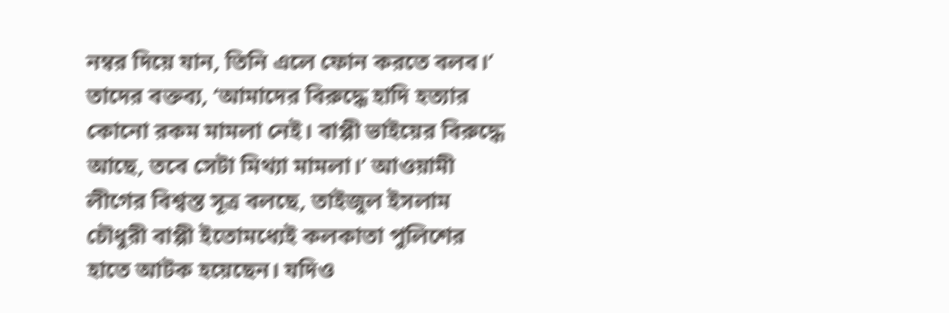নম্বর দিয়ে যান, তিনি এলে ফোন করতে বলব।’ তাদের বক্তব্য, ‘আমাদের বিরুদ্ধে হাদি হত্যার কোনো রকম মামলা নেই। বাপ্পী ভাইয়ের বিরুদ্ধে আছে, তবে সেটা মিথ্যা মামলা।’ আওয়ামী লীগের বিশ্বস্ত সূত্র বলছে, তাইজুল ইসলাম চৌধুরী বাপ্পী ইতোমধ্যেই কলকাতা পুলিশের হাতে আটক হয়েছেন। যদিও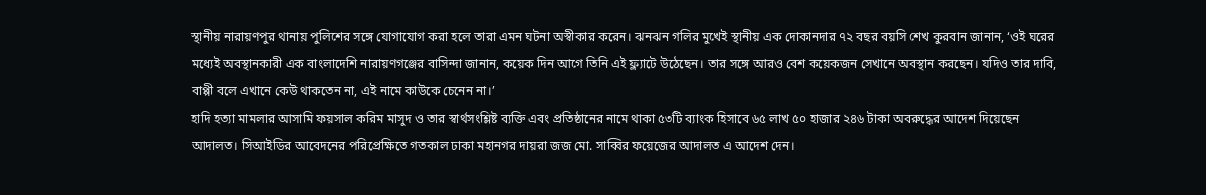স্থানীয় নারায়ণপুর থানায় পুলিশের সঙ্গে যোগাযোগ করা হলে তারা এমন ঘটনা অস্বীকার করেন। ঝনঝন গলির মুখেই স্থানীয় এক দোকানদার ৭২ বছর বয়সি শেখ কুরবান জানান, ‘ওই ঘরের মধ্যেই অবস্থানকারী এক বাংলাদেশি নারায়ণগঞ্জের বাসিন্দা জানান, কয়েক দিন আগে তিনি এই ফ্ল্যাটে উঠেছেন। তার সঙ্গে আরও বেশ কয়েকজন সেখানে অবস্থান করছেন। যদিও তার দাবি, বাপ্পী বলে এখানে কেউ থাকতেন না, এই নামে কাউকে চেনেন না।’
হাদি হত্যা মামলার আসামি ফয়সাল করিম মাসুদ ও তার স্বার্থসংশ্লিষ্ট ব্যক্তি এবং প্রতিষ্ঠানের নামে থাকা ৫৩টি ব্যাংক হিসাবে ৬৫ লাখ ৫০ হাজার ২৪৬ টাকা অবরুদ্ধের আদেশ দিয়েছেন আদালত। সিআইডির আবেদনের পরিপ্রেক্ষিতে গতকাল ঢাকা মহানগর দায়রা জজ মো. সাব্বির ফয়েজের আদালত এ আদেশ দেন।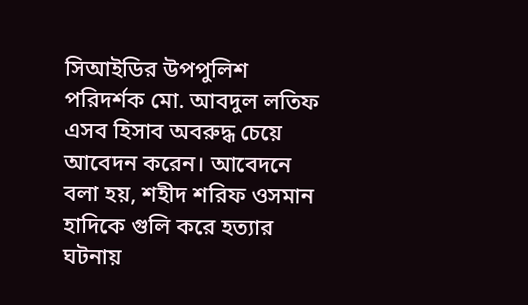সিআইডির উপপুলিশ পরিদর্শক মো. আবদুল লতিফ এসব হিসাব অবরুদ্ধ চেয়ে আবেদন করেন। আবেদনে বলা হয়, শহীদ শরিফ ওসমান হাদিকে গুলি করে হত্যার ঘটনায়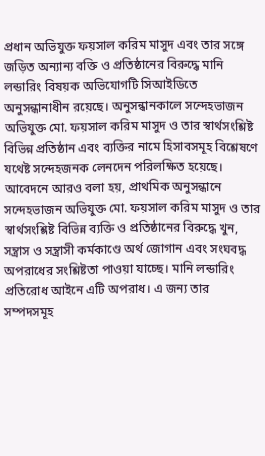প্রধান অভিযুক্ত ফয়সাল করিম মাসুদ এবং তার সঙ্গে জড়িত অন্যান্য বক্তি ও প্রতিষ্ঠানের বিরুদ্ধে মানি লন্ডারিং বিষয়ক অভিযোগটি সিআইডিতে অনুসন্ধানাধীন রয়েছে। অনুসন্ধানকালে সন্দেহভাজন অভিযুক্ত মো. ফয়সাল করিম মাসুদ ও তার স্বার্থসংশ্লিষ্ট বিভিন্ন প্রতিষ্ঠান এবং ব্যক্তির নামে হিসাবসমূহ বিশ্লেষণে যথেষ্ট সন্দেহজনক লেনদেন পরিলক্ষিত হয়েছে।
আবেদনে আরও বলা হয়, প্রাথমিক অনুসন্ধানে সন্দেহভাজন অভিযুক্ত মো. ফয়সাল করিম মাসুদ ও তার স্বার্থসংশ্লিষ্ট বিভিন্ন ব্যক্তি ও প্রতিষ্ঠানের বিরুদ্ধে খুন, সন্ত্রাস ও সন্ত্রাসী কর্মকাণ্ডে অর্থ জোগান এবং সংঘবদ্ধ অপরাধের সংশ্লিষ্টতা পাওয়া যাচ্ছে। মানি লন্ডারিং প্রতিরোধ আইনে এটি অপরাধ। এ জন্য তার সম্পদসমূহ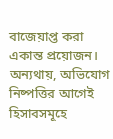বাজেয়াপ্ত করা একান্ত প্রয়োজন। অন্যথায়, অভিযোগ নিষ্পত্তির আগেই হিসাবসমূহে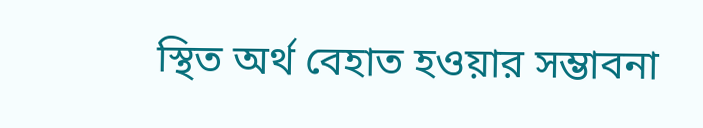স্থিত অর্থ বেহাত হওয়ার সম্ভাবনা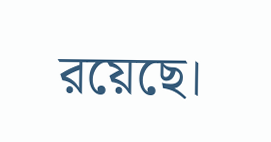রয়েছে।